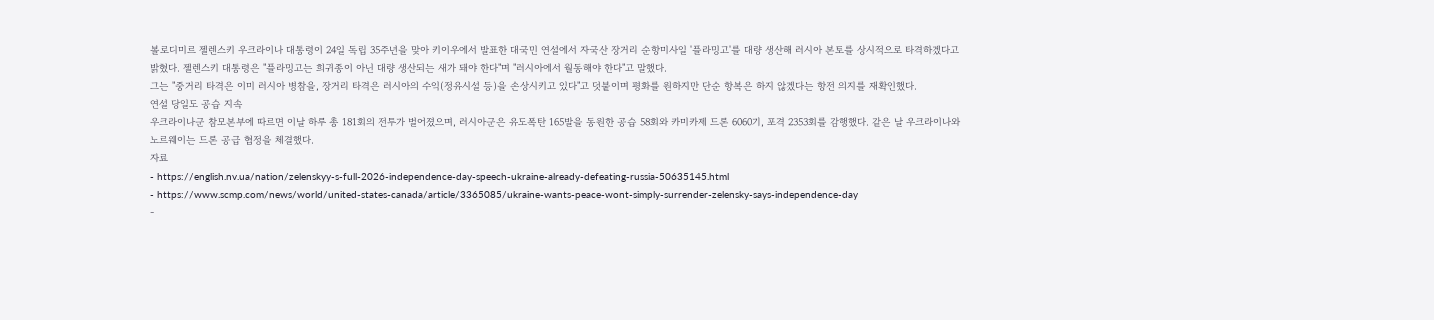볼로디미르 젤렌스키 우크라이나 대통령이 24일 독립 35주년을 맞아 키이우에서 발표한 대국민 연설에서 자국산 장거리 순항미사일 '플라밍고'를 대량 생산해 러시아 본토를 상시적으로 타격하겠다고 밝혔다. 젤렌스키 대통령은 "플라밍고는 희귀종이 아닌 대량 생산되는 새가 돼야 한다"며 "러시아에서 월동해야 한다"고 말했다.
그는 "중거리 타격은 이미 러시아 병참을, 장거리 타격은 러시아의 수익(정유시설 등)을 손상시키고 있다"고 덧붙이며 평화를 원하지만 단순 항복은 하지 않겠다는 항전 의지를 재확인했다.
연설 당일도 공습 지속
우크라이나군 참모본부에 따르면 이날 하루 총 181회의 전투가 벌어졌으며, 러시아군은 유도폭탄 165발을 동원한 공습 58회와 카미카제 드론 6060기, 포격 2353회를 감행했다. 같은 날 우크라이나와 노르웨이는 드론 공급 협정을 체결했다.
자료
- https://english.nv.ua/nation/zelenskyy-s-full-2026-independence-day-speech-ukraine-already-defeating-russia-50635145.html
- https://www.scmp.com/news/world/united-states-canada/article/3365085/ukraine-wants-peace-wont-simply-surrender-zelensky-says-independence-day
-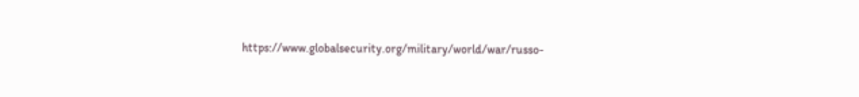https://www.globalsecurity.org/military/world/war/russo-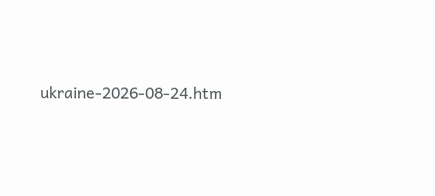ukraine-2026-08-24.htm